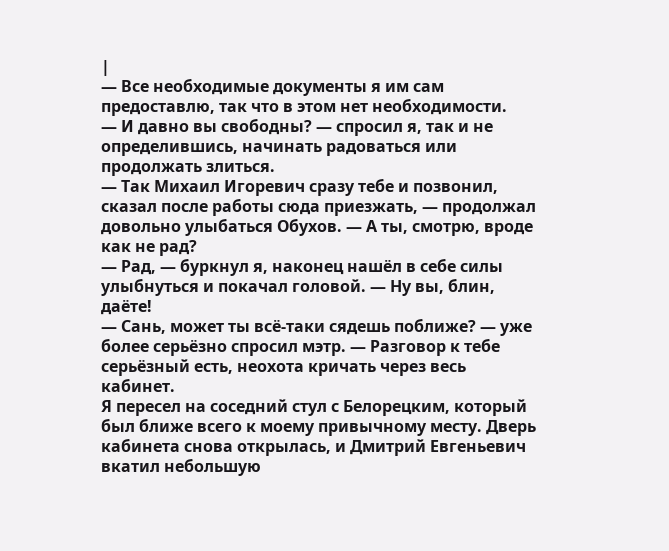|
— Все необходимые документы я им сам предоставлю, так что в этом нет необходимости.
— И давно вы свободны? — спросил я, так и не определившись, начинать радоваться или продолжать злиться.
— Так Михаил Игоревич сразу тебе и позвонил, сказал после работы сюда приезжать, — продолжал довольно улыбаться Обухов. — А ты, смотрю, вроде как не рад?
— Рад, — буркнул я, наконец нашёл в себе силы улыбнуться и покачал головой. — Ну вы, блин, даёте!
— Сань, может ты всё-таки сядешь поближе? — уже более серьёзно спросил мэтр. — Разговор к тебе серьёзный есть, неохота кричать через весь кабинет.
Я пересел на соседний стул с Белорецким, который был ближе всего к моему привычному месту. Дверь кабинета снова открылась, и Дмитрий Евгеньевич вкатил небольшую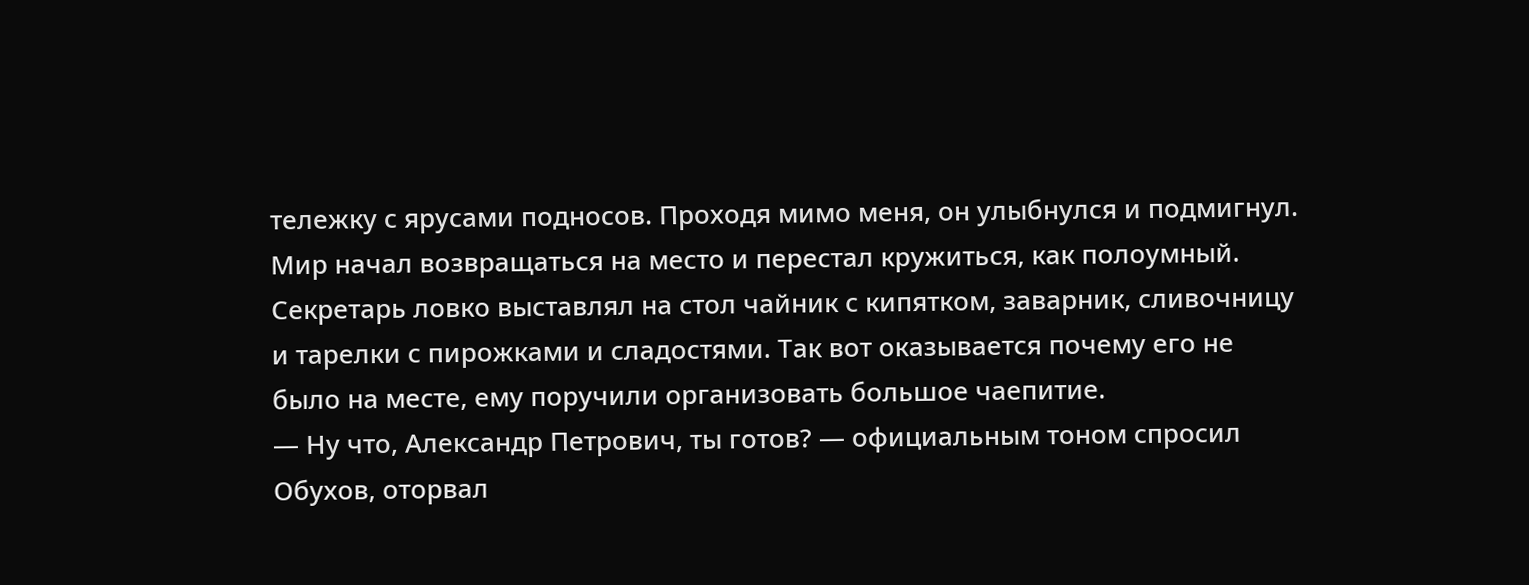тележку с ярусами подносов. Проходя мимо меня, он улыбнулся и подмигнул. Мир начал возвращаться на место и перестал кружиться, как полоумный.
Секретарь ловко выставлял на стол чайник с кипятком, заварник, сливочницу и тарелки с пирожками и сладостями. Так вот оказывается почему его не было на месте, ему поручили организовать большое чаепитие.
— Ну что, Александр Петрович, ты готов? — официальным тоном спросил Обухов, оторвал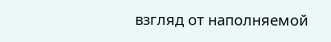взгляд от наполняемой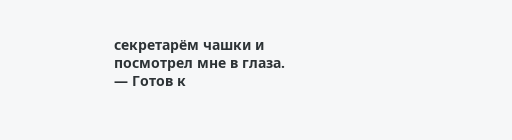секретарём чашки и посмотрел мне в глаза.
— Готов к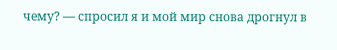чему? — спросил я и мой мир снова дрогнул в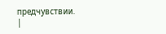предчувствии.
|